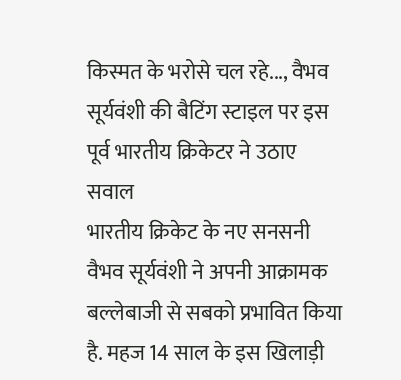किस्मत के भरोसे चल रहे..., वैभव सूर्यवंशी की बैटिंग स्टाइल पर इस पूर्व भारतीय क्रिकेटर ने उठाए सवाल
भारतीय क्रिकेट के नए सनसनी वैभव सूर्यवंशी ने अपनी आक्रामक बल्लेबाजी से सबको प्रभावित किया है. महज 14 साल के इस खिलाड़ी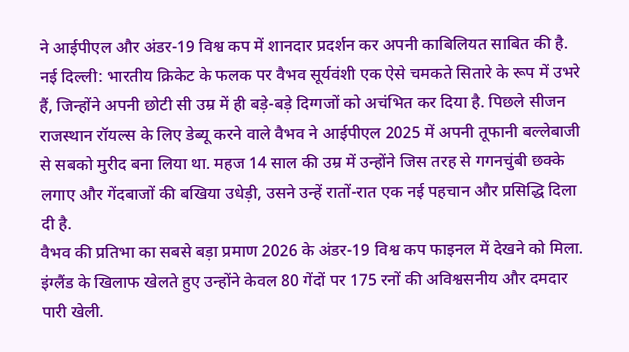ने आईपीएल और अंडर-19 विश्व कप में शानदार प्रदर्शन कर अपनी काबिलियत साबित की है.
नई दिल्ली: भारतीय क्रिकेट के फलक पर वैभव सूर्यवंशी एक ऐसे चमकते सितारे के रूप में उभरे हैं, जिन्होंने अपनी छोटी सी उम्र में ही बड़े-बड़े दिग्गजों को अचंभित कर दिया है. पिछले सीजन राजस्थान रॉयल्स के लिए डेब्यू करने वाले वैभव ने आईपीएल 2025 में अपनी तूफानी बल्लेबाजी से सबको मुरीद बना लिया था. महज 14 साल की उम्र में उन्होंने जिस तरह से गगनचुंबी छक्के लगाए और गेंदबाजों की बखिया उधेड़ी, उसने उन्हें रातों-रात एक नई पहचान और प्रसिद्धि दिला दी है.
वैभव की प्रतिभा का सबसे बड़ा प्रमाण 2026 के अंडर-19 विश्व कप फाइनल में देखने को मिला. इंग्लैंड के खिलाफ खेलते हुए उन्होंने केवल 80 गेंदों पर 175 रनों की अविश्वसनीय और दमदार पारी खेली.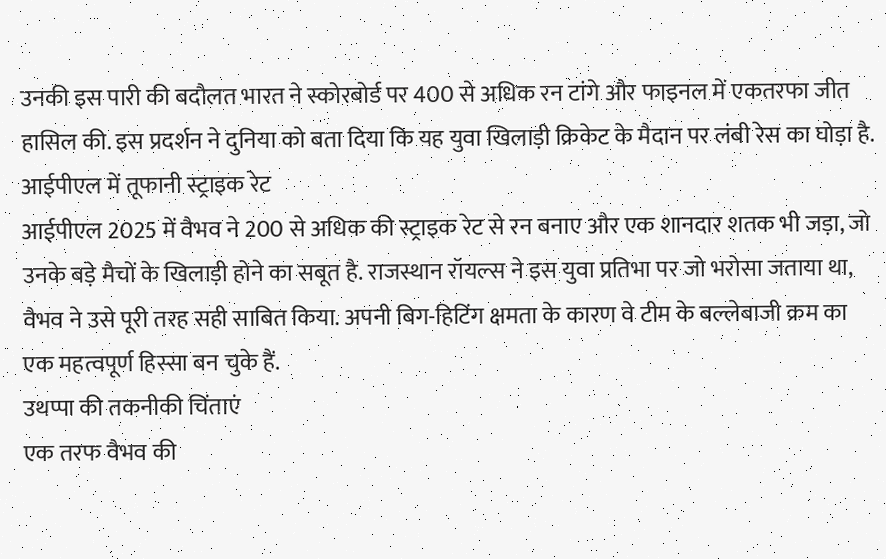उनकी इस पारी की बदौलत भारत ने स्कोरबोर्ड पर 400 से अधिक रन टांगे और फाइनल में एकतरफा जीत हासिल की. इस प्रदर्शन ने दुनिया को बता दिया कि यह युवा खिलाड़ी क्रिकेट के मैदान पर लंबी रेस का घोड़ा है.
आईपीएल में तूफानी स्ट्राइक रेट
आईपीएल 2025 में वैभव ने 200 से अधिक की स्ट्राइक रेट से रन बनाए और एक शानदार शतक भी जड़ा, जो उनके बड़े मैचों के खिलाड़ी होने का सबूत है. राजस्थान रॉयल्स ने इस युवा प्रतिभा पर जो भरोसा जताया था, वैभव ने उसे पूरी तरह सही साबित किया. अपनी बिग-हिटिंग क्षमता के कारण वे टीम के बल्लेबाजी क्रम का एक महत्वपूर्ण हिस्सा बन चुके हैं.
उथप्पा की तकनीकी चिंताएं
एक तरफ वैभव की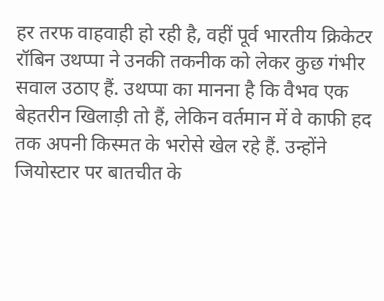हर तरफ वाहवाही हो रही है, वहीं पूर्व भारतीय क्रिकेटर रॉबिन उथप्पा ने उनकी तकनीक को लेकर कुछ गंभीर सवाल उठाए हैं. उथप्पा का मानना है कि वैभव एक बेहतरीन खिलाड़ी तो हैं, लेकिन वर्तमान में वे काफी हद तक अपनी किस्मत के भरोसे खेल रहे हैं. उन्होंने जियोस्टार पर बातचीत के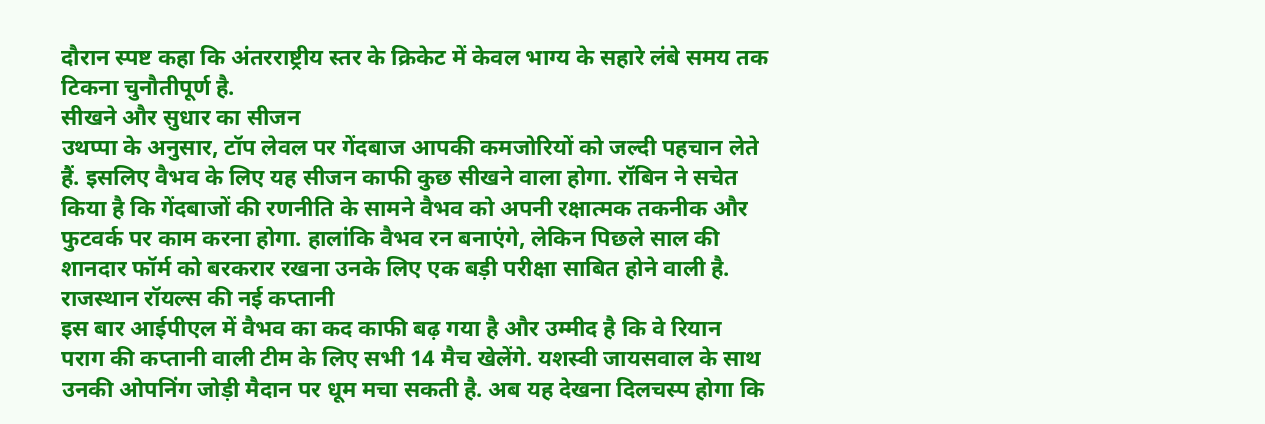दौरान स्पष्ट कहा कि अंतरराष्ट्रीय स्तर के क्रिकेट में केवल भाग्य के सहारे लंबे समय तक टिकना चुनौतीपूर्ण है.
सीखने और सुधार का सीजन
उथप्पा के अनुसार, टॉप लेवल पर गेंदबाज आपकी कमजोरियों को जल्दी पहचान लेते हैं. इसलिए वैभव के लिए यह सीजन काफी कुछ सीखने वाला होगा. रॉबिन ने सचेत किया है कि गेंदबाजों की रणनीति के सामने वैभव को अपनी रक्षात्मक तकनीक और फुटवर्क पर काम करना होगा. हालांकि वैभव रन बनाएंगे, लेकिन पिछले साल की शानदार फॉर्म को बरकरार रखना उनके लिए एक बड़ी परीक्षा साबित होने वाली है.
राजस्थान रॉयल्स की नई कप्तानी
इस बार आईपीएल में वैभव का कद काफी बढ़ गया है और उम्मीद है कि वे रियान पराग की कप्तानी वाली टीम के लिए सभी 14 मैच खेलेंगे. यशस्वी जायसवाल के साथ उनकी ओपनिंग जोड़ी मैदान पर धूम मचा सकती है. अब यह देखना दिलचस्प होगा कि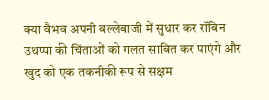क्या वैभव अपनी बल्लेबाजी में सुधार कर रॉबिन उथप्पा की चिंताओं को गलत साबित कर पाएंगे और खुद को एक तकनीकी रूप से सक्षम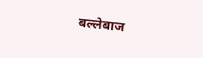बल्लेबाज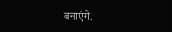बनाएंगे.